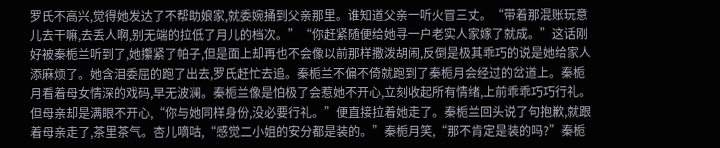罗氏不高兴,觉得她发达了不帮助娘家,就委婉捅到父亲那里。谁知道父亲一听火冒三丈。“带着那混账玩意儿去干嘛,去丢人啊,别无端的拉低了月儿的档次。”“你赶紧随便给她寻一户老实人家嫁了就成。”这话刚好被秦栀兰听到了,她攥紧了帕子,但是面上却再也不会像以前那样撒泼胡闹,反倒是极其乖巧的说是她给家人添麻烦了。她含泪委屈的跑了出去,罗氏赶忙去追。秦栀兰不偏不倚就跑到了秦栀月会经过的岔道上。秦栀月看着母女情深的戏码,早无波澜。秦栀兰像是怕极了会惹她不开心,立刻收起所有情绪,上前乖乖巧巧行礼。但母亲却是满眼不开心,“你与她同样身份,没必要行礼。”便直接拉着她走了。秦栀兰回头说了句抱歉,就跟着母亲走了,茶里茶气。杏儿嘀咕,“感觉二小姐的安分都是装的。”秦栀月笑,“那不肯定是装的吗?”秦栀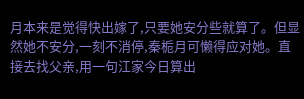月本来是觉得快出嫁了,只要她安分些就算了。但显然她不安分,一刻不消停,秦栀月可懒得应对她。直接去找父亲,用一句江家今日算出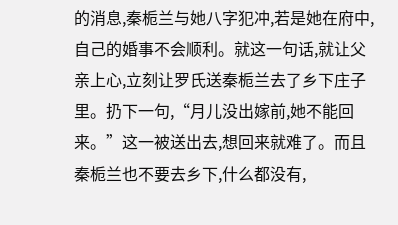的消息,秦栀兰与她八字犯冲,若是她在府中,自己的婚事不会顺利。就这一句话,就让父亲上心,立刻让罗氏送秦栀兰去了乡下庄子里。扔下一句,“月儿没出嫁前,她不能回来。”这一被送出去,想回来就难了。而且秦栀兰也不要去乡下,什么都没有,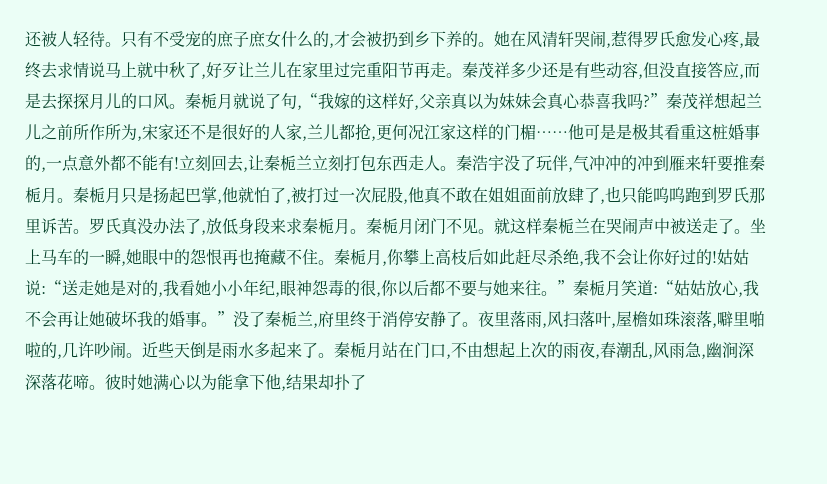还被人轻待。只有不受宠的庶子庶女什么的,才会被扔到乡下养的。她在风清轩哭闹,惹得罗氏愈发心疼,最终去求情说马上就中秋了,好歹让兰儿在家里过完重阳节再走。秦茂祥多少还是有些动容,但没直接答应,而是去探探月儿的口风。秦栀月就说了句,“我嫁的这样好,父亲真以为妹妹会真心恭喜我吗?”秦茂祥想起兰儿之前所作所为,宋家还不是很好的人家,兰儿都抢,更何况江家这样的门楣……他可是是极其看重这桩婚事的,一点意外都不能有!立刻回去,让秦栀兰立刻打包东西走人。秦浩宇没了玩伴,气冲冲的冲到雁来轩要推秦栀月。秦栀月只是扬起巴掌,他就怕了,被打过一次屁股,他真不敢在姐姐面前放肆了,也只能呜呜跑到罗氏那里诉苦。罗氏真没办法了,放低身段来求秦栀月。秦栀月闭门不见。就这样秦栀兰在哭闹声中被送走了。坐上马车的一瞬,她眼中的怨恨再也掩藏不住。秦栀月,你攀上高枝后如此赶尽杀绝,我不会让你好过的!姑姑说:“送走她是对的,我看她小小年纪,眼神怨毒的很,你以后都不要与她来往。”秦栀月笑道:“姑姑放心,我不会再让她破坏我的婚事。”没了秦栀兰,府里终于消停安静了。夜里落雨,风扫落叶,屋檐如珠滚落,噼里啪啦的,几许吵闹。近些天倒是雨水多起来了。秦栀月站在门口,不由想起上次的雨夜,春潮乱,风雨急,幽涧深深落花啼。彼时她满心以为能拿下他,结果却扑了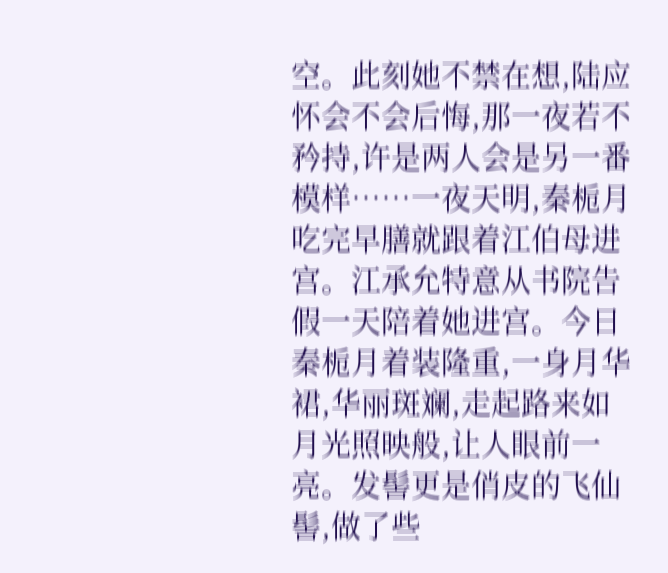空。此刻她不禁在想,陆应怀会不会后悔,那一夜若不矜持,许是两人会是另一番模样……一夜天明,秦栀月吃完早膳就跟着江伯母进宫。江承允特意从书院告假一天陪着她进宫。今日秦栀月着装隆重,一身月华裙,华丽斑斓,走起路来如月光照映般,让人眼前一亮。发髻更是俏皮的飞仙髻,做了些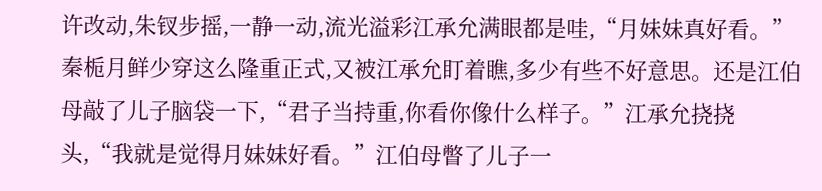许改动,朱钗步摇,一静一动,流光溢彩江承允满眼都是哇,“月妹妹真好看。”秦栀月鲜少穿这么隆重正式,又被江承允盯着瞧,多少有些不好意思。还是江伯母敲了儿子脑袋一下,“君子当持重,你看你像什么样子。”江承允挠挠头,“我就是觉得月妹妹好看。”江伯母瞥了儿子一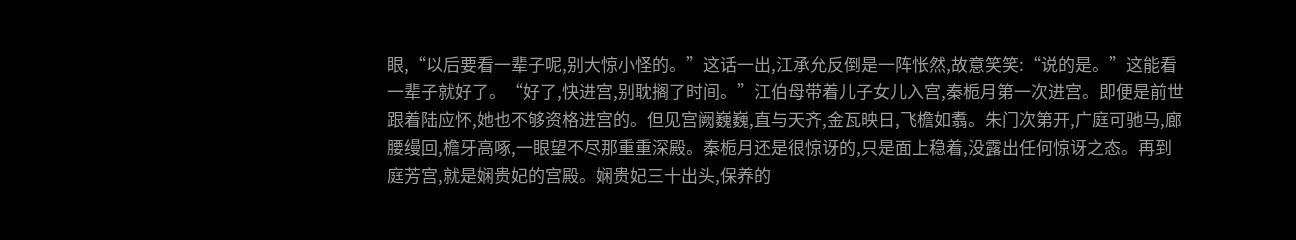眼,“以后要看一辈子呢,别大惊小怪的。”这话一出,江承允反倒是一阵怅然,故意笑笑:“说的是。”这能看一辈子就好了。“好了,快进宫,别耽搁了时间。”江伯母带着儿子女儿入宫,秦栀月第一次进宫。即便是前世跟着陆应怀,她也不够资格进宫的。但见宫阙巍巍,直与天齐,金瓦映日,飞檐如翥。朱门次第开,广庭可驰马,廊腰缦回,檐牙高啄,一眼望不尽那重重深殿。秦栀月还是很惊讶的,只是面上稳着,没露出任何惊讶之态。再到庭芳宫,就是娴贵妃的宫殿。娴贵妃三十出头,保养的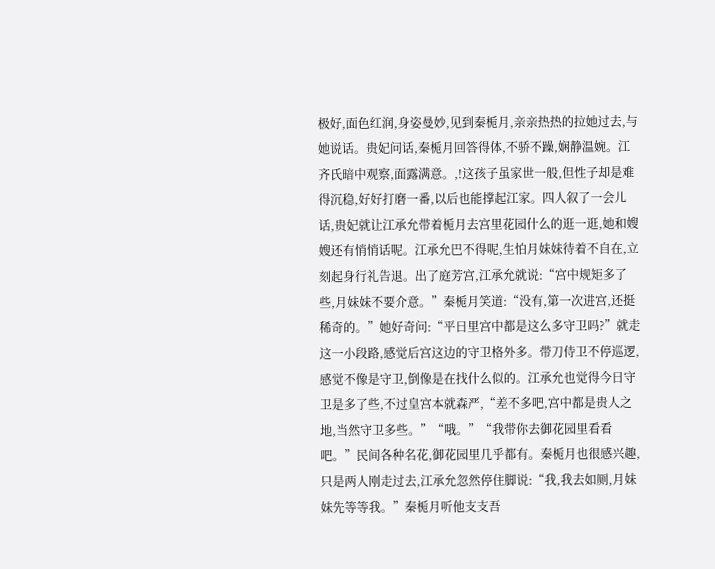极好,面色红润,身姿曼妙,见到秦栀月,亲亲热热的拉她过去,与她说话。贵妃问话,秦栀月回答得体,不骄不躁,娴静温婉。江齐氏暗中观察,面露满意。,!这孩子虽家世一般,但性子却是难得沉稳,好好打磨一番,以后也能撑起江家。四人叙了一会儿话,贵妃就让江承允带着栀月去宫里花园什么的逛一逛,她和嫂嫂还有悄悄话呢。江承允巴不得呢,生怕月妹妹待着不自在,立刻起身行礼告退。出了庭芳宫,江承允就说:“宫中规矩多了些,月妹妹不要介意。”秦栀月笑道:“没有,第一次进宫,还挺稀奇的。”她好奇问:“平日里宫中都是这么多守卫吗?”就走这一小段路,感觉后宫这边的守卫格外多。带刀侍卫不停巡逻,感觉不像是守卫,倒像是在找什么似的。江承允也觉得今日守卫是多了些,不过皇宫本就森严,“差不多吧,宫中都是贵人之地,当然守卫多些。”“哦。”“我带你去御花园里看看吧。”民间各种名花,御花园里几乎都有。秦栀月也很感兴趣,只是两人刚走过去,江承允忽然停住脚说:“我,我去如厕,月妹妹先等等我。”秦栀月听他支支吾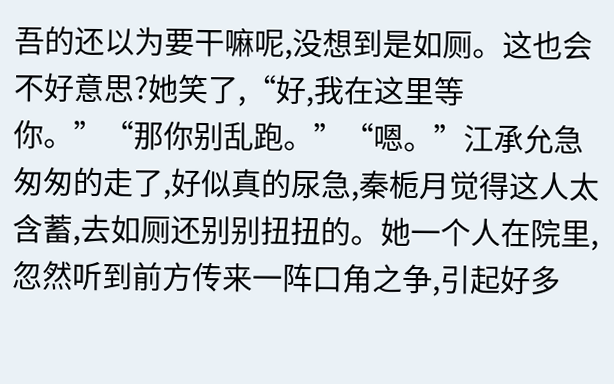吾的还以为要干嘛呢,没想到是如厕。这也会不好意思?她笑了,“好,我在这里等你。”“那你别乱跑。”“嗯。”江承允急匆匆的走了,好似真的尿急,秦栀月觉得这人太含蓄,去如厕还别别扭扭的。她一个人在院里,忽然听到前方传来一阵口角之争,引起好多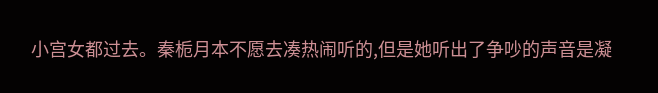小宫女都过去。秦栀月本不愿去凑热闹听的,但是她听出了争吵的声音是凝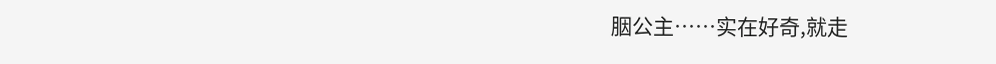胭公主……实在好奇,就走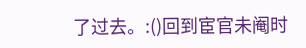了过去。:()回到宦官未阉时